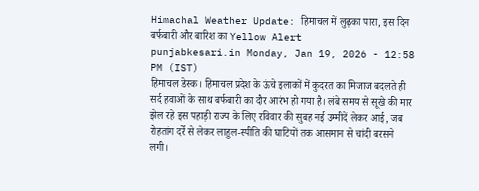Himachal Weather Update: हिमाचल में लुढ़का पारा, इस दिन बर्फबारी और बारिश का Yellow Alert
punjabkesari.in Monday, Jan 19, 2026 - 12:58 PM (IST)
हिमाचल डेस्क। हिमाचल प्रदेश के ऊंचे इलाकों में कुदरत का मिजाज बदलते ही सर्द हवाओं के साथ बर्फबारी का दौर आरंभ हो गया है। लंबे समय से सूखे की मार झेल रहे इस पहाड़ी राज्य के लिए रविवार की सुबह नई उम्मीदें लेकर आई, जब रोहतांग दर्रे से लेकर लाहुल-स्पीति की घाटियों तक आसमान से चांदी बरसने लगी।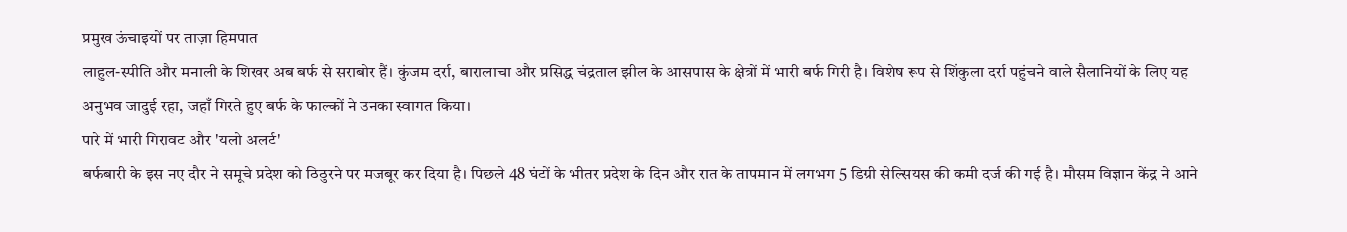प्रमुख ऊंचाइयों पर ताज़ा हिमपात
लाहुल-स्पीति और मनाली के शिखर अब बर्फ से सराबोर हैं। कुंजम दर्रा, बारालाचा और प्रसिद्ध चंद्रताल झील के आसपास के क्षेत्रों में भारी बर्फ गिरी है। विशेष रूप से शिंकुला दर्रा पहुंचने वाले सैलानियों के लिए यह अनुभव जादुई रहा, जहाँ गिरते हुए बर्फ के फाल्कों ने उनका स्वागत किया।
पारे में भारी गिरावट और 'यलो अलर्ट'
बर्फबारी के इस नए दौर ने समूचे प्रदेश को ठिठुरने पर मजबूर कर दिया है। पिछले 48 घंटों के भीतर प्रदेश के दिन और रात के तापमान में लगभग 5 डिग्री सेल्सियस की कमी दर्ज की गई है। मौसम विज्ञान केंद्र ने आने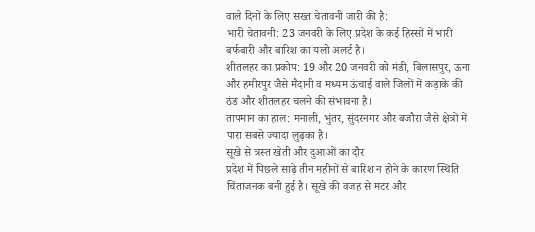वाले दिनों के लिए सख्त चेतावनी जारी की है:
भारी चेतावनी: 23 जनवरी के लिए प्रदेश के कई हिस्सों में भारी बर्फबारी और बारिश का यलो अलर्ट है।
शीतलहर का प्रकोप: 19 और 20 जनवरी को मंडी, बिलासपुर, ऊना और हमीरपुर जैसे मैदानी व मध्यम ऊंचाई वाले जिलों में कड़ाके की ठंड और शीतलहर चलने की संभावना है।
तापमान का हाल: मनाली, भुंतर, सुंदरनगर और बजौरा जैसे क्षेत्रों में पारा सबसे ज्यादा लुढ़का है।
सूखे से त्रस्त खेती और दुआओं का दौर
प्रदेश में पिछले साढ़े तीन महीनों से बारिश न होने के कारण स्थिति चिंताजनक बनी हुई है। सूखे की वजह से मटर और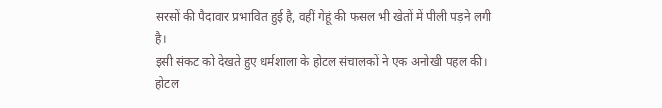सरसों की पैदावार प्रभावित हुई है, वहीं गेहूं की फसल भी खेतों में पीली पड़ने लगी है।
इसी संकट को देखते हुए धर्मशाला के होटल संचालकों ने एक अनोखी पहल की। होटल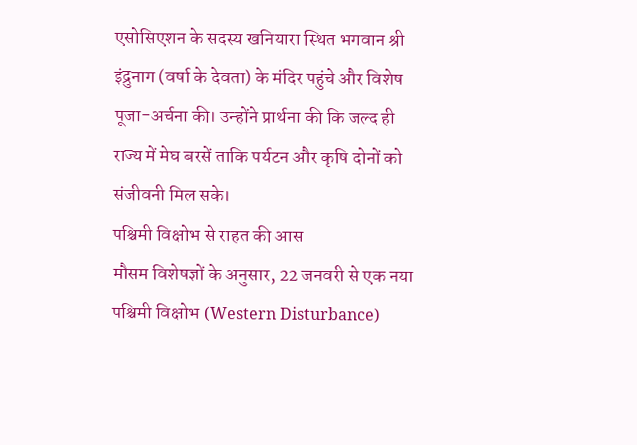एसोसिएशन के सदस्य खनियारा स्थित भगवान श्री इंद्रुनाग (वर्षा के देवता) के मंदिर पहुंचे और विशेष पूजा-अर्चना की। उन्होंने प्रार्थना की कि जल्द ही राज्य में मेघ बरसें ताकि पर्यटन और कृषि दोनों को संजीवनी मिल सके।
पश्चिमी विक्षोभ से राहत की आस
मौसम विशेषज्ञों के अनुसार, 22 जनवरी से एक नया पश्चिमी विक्षोभ (Western Disturbance)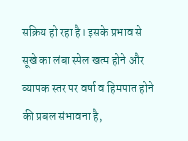सक्रिय हो रहा है। इसके प्रभाव से सूखे का लंबा स्पेल खत्म होने और व्यापक स्तर पर वर्षा व हिमपात होने की प्रबल संभावना है,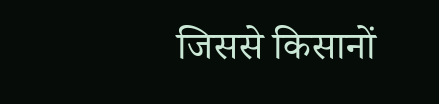जिससे किसानों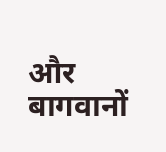और बागवानों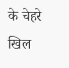के चेहरे खिल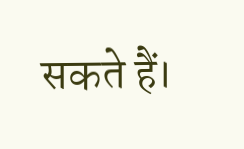सकते हैं।